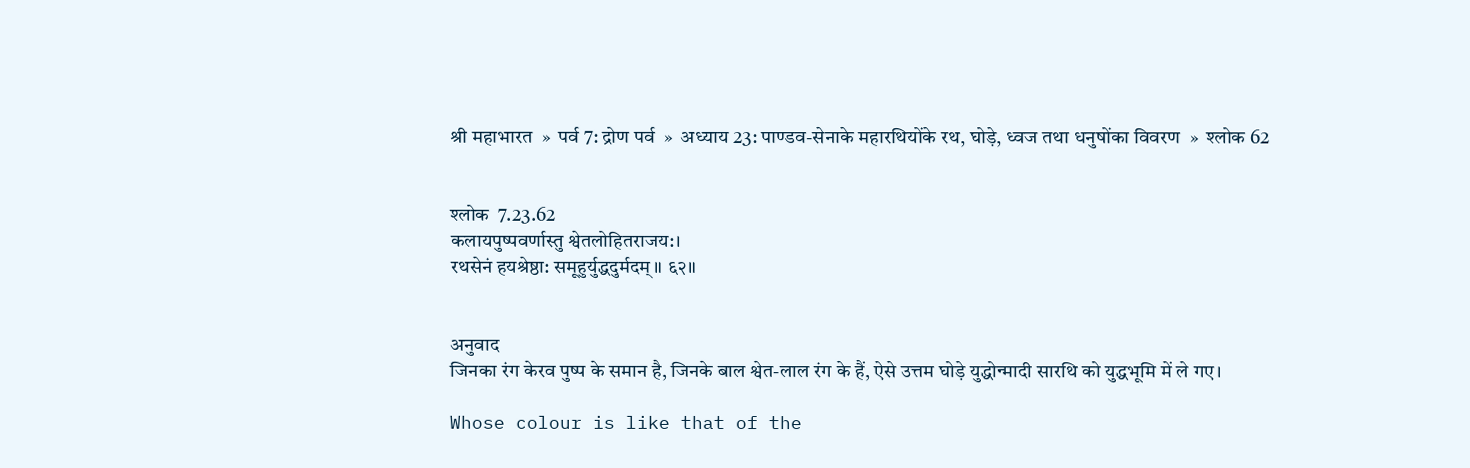श्री महाभारत  »  पर्व 7: द्रोण पर्व  »  अध्याय 23: पाण्डव-सेनाके महारथियोंके रथ, घोड़े, ध्वज तथा धनुषोंका विवरण  »  श्लोक 62


श्लोक  7.23.62
कलायपुष्पवर्णास्तु श्वेतलोहितराजय:।
रथसेनं हयश्रेष्ठा: समूहुर्युद्धदुर्मदम्॥ ६२॥


अनुवाद
जिनका रंग केरव पुष्प के समान है, जिनके बाल श्वेत-लाल रंग के हैं, ऐसे उत्तम घोड़े युद्धोन्मादी सारथि को युद्धभूमि में ले गए।

Whose colour is like that of the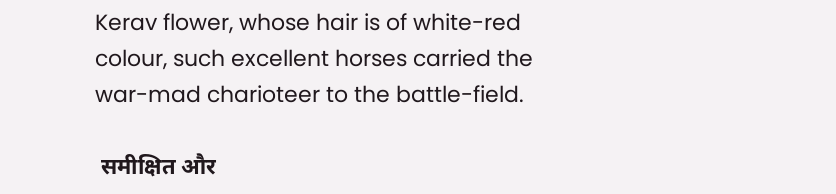Kerav flower, whose hair is of white-red colour, such excellent horses carried the war-mad charioteer to the battle-field.

 समीक्षित और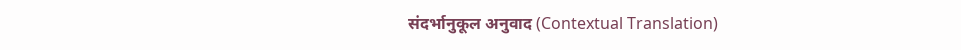संदर्भानुकूल अनुवाद (Contextual Translation)